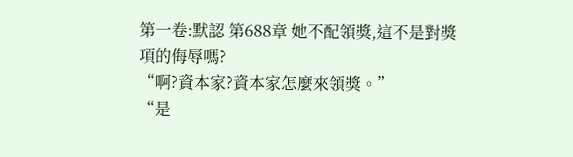第一卷:默認 第688章 她不配領獎,這不是對獎項的侮辱嗎?
“啊?資本家?資本家怎麼來領獎。”
“是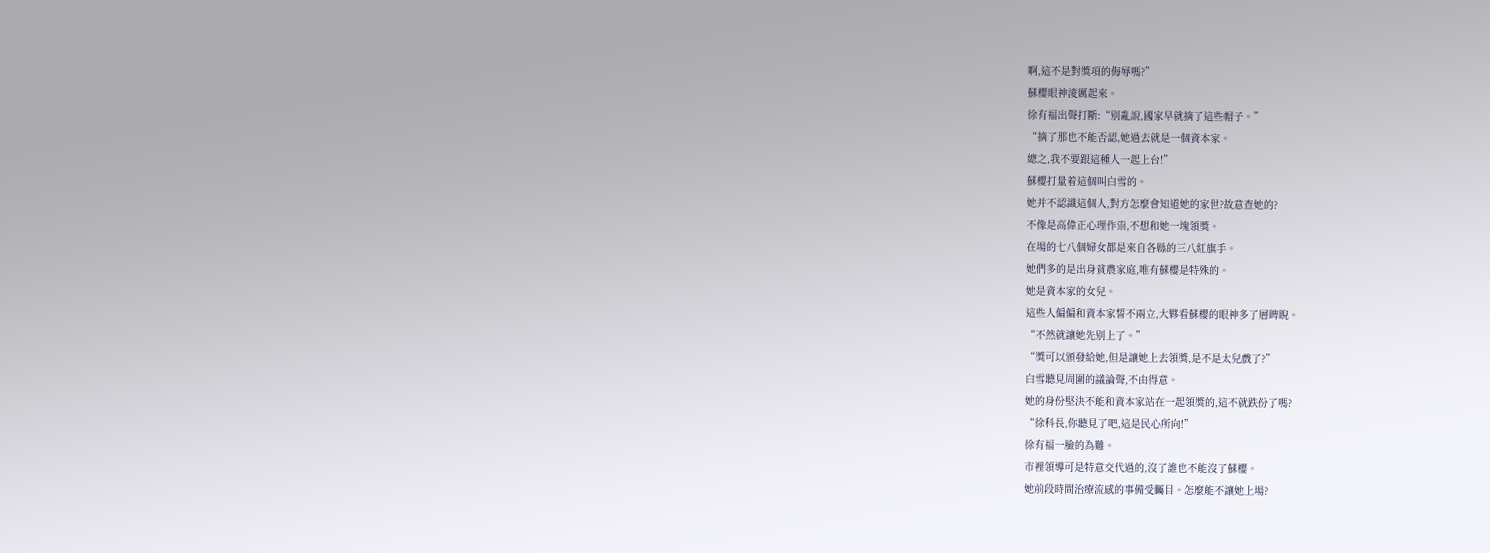啊,這不是對獎項的侮辱嗎?”
蘇櫻眼神淩厲起來。
徐有福出聲打斷:“别亂說,國家早就摘了這些帽子。”
“摘了那也不能否認,她過去就是一個資本家。
總之,我不要跟這種人一起上台!”
蘇櫻打量着這個叫白雪的。
她并不認識這個人,對方怎麼會知道她的家世?故意查她的?
不像是高偉正心理作祟,不想和她一塊領獎。
在場的七八個婦女都是來自各縣的三八紅旗手。
她們多的是出身貧農家庭,唯有蘇櫻是特殊的。
她是資本家的女兒。
這些人偏偏和資本家誓不兩立,大夥看蘇櫻的眼神多了層睥睨。
“不然就讓她先别上了。”
“獎可以頒發給她,但是讓她上去領獎,是不是太兒戲了?”
白雪聽見周圍的議論聲,不由得意。
她的身份堅決不能和資本家站在一起領獎的,這不就跌份了嗎?
“徐科長,你聽見了吧,這是民心所向!”
徐有福一臉的為難。
市裡領導可是特意交代過的,沒了誰也不能沒了蘇櫻。
她前段時間治療流感的事備受矚目。怎麼能不讓她上場?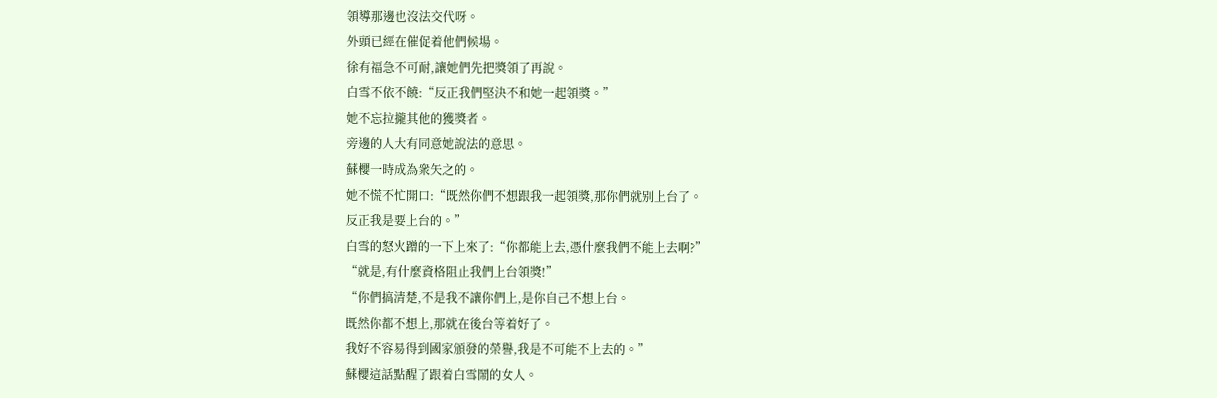領導那邊也沒法交代呀。
外頭已經在催促着他們候場。
徐有福急不可耐,讓她們先把獎領了再說。
白雪不依不饒:“反正我們堅決不和她一起領獎。”
她不忘拉攏其他的獲獎者。
旁邊的人大有同意她說法的意思。
蘇櫻一時成為衆矢之的。
她不慌不忙開口:“既然你們不想跟我一起領獎,那你們就别上台了。
反正我是要上台的。”
白雪的怒火蹭的一下上來了:“你都能上去,憑什麼我們不能上去啊?”
“就是,有什麼資格阻止我們上台領獎!”
“你們搞清楚,不是我不讓你們上,是你自己不想上台。
既然你都不想上,那就在後台等着好了。
我好不容易得到國家頒發的榮譽,我是不可能不上去的。”
蘇櫻這話點醒了跟着白雪鬧的女人。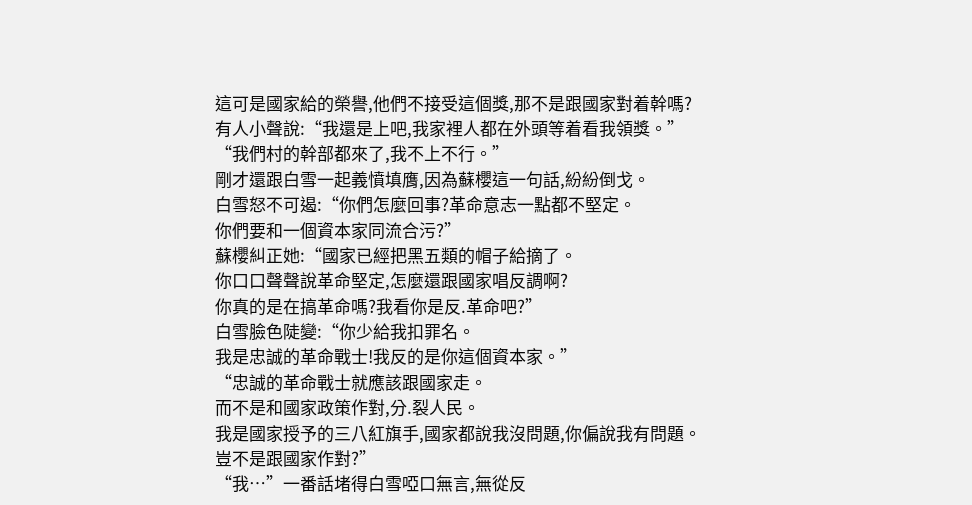這可是國家給的榮譽,他們不接受這個獎,那不是跟國家對着幹嗎?
有人小聲說:“我還是上吧,我家裡人都在外頭等着看我領獎。”
“我們村的幹部都來了,我不上不行。”
剛才還跟白雪一起義憤填膺,因為蘇櫻這一句話,紛紛倒戈。
白雪怒不可遏:“你們怎麼回事?革命意志一點都不堅定。
你們要和一個資本家同流合污?”
蘇櫻糾正她:“國家已經把黑五類的帽子給摘了。
你口口聲聲說革命堅定,怎麼還跟國家唱反調啊?
你真的是在搞革命嗎?我看你是反.革命吧?”
白雪臉色陡變:“你少給我扣罪名。
我是忠誠的革命戰士!我反的是你這個資本家。”
“忠誠的革命戰士就應該跟國家走。
而不是和國家政策作對,分.裂人民。
我是國家授予的三八紅旗手,國家都說我沒問題,你偏說我有問題。
豈不是跟國家作對?”
“我…”一番話堵得白雪啞口無言,無從反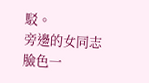駁。
旁邊的女同志臉色一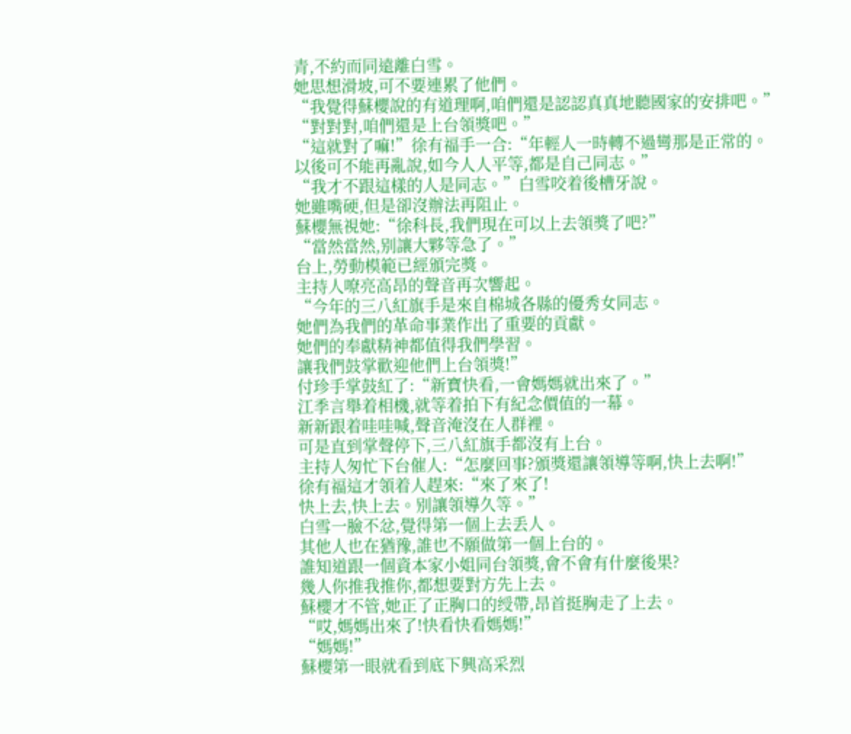青,不約而同遠離白雪。
她思想滑坡,可不要連累了他們。
“我覺得蘇櫻說的有道理啊,咱們還是認認真真地聽國家的安排吧。”
“對對對,咱們還是上台領獎吧。”
“這就對了嘛!”徐有福手一合:“年輕人一時轉不過彎那是正常的。
以後可不能再亂說,如今人人平等,都是自己同志。”
“我才不跟這樣的人是同志。”白雪咬着後槽牙說。
她雖嘴硬,但是卻沒辦法再阻止。
蘇櫻無視她:“徐科長,我們現在可以上去領獎了吧?”
“當然當然,别讓大夥等急了。”
台上,勞動模範已經頒完獎。
主持人嘹亮高昂的聲音再次響起。
“今年的三八紅旗手是來自棉城各縣的優秀女同志。
她們為我們的革命事業作出了重要的貢獻。
她們的奉獻精神都值得我們學習。
讓我們鼓掌歡迎他們上台領獎!”
付珍手掌鼓紅了:“新寶快看,一會媽媽就出來了。”
江季言舉着相機,就等着拍下有紀念價值的一幕。
新新跟着哇哇喊,聲音淹沒在人群裡。
可是直到掌聲停下,三八紅旗手都沒有上台。
主持人匆忙下台催人:“怎麼回事?頒獎還讓領導等啊,快上去啊!”
徐有福這才領着人趕來:“來了來了!
快上去,快上去。别讓領導久等。”
白雪一臉不忿,覺得第一個上去丢人。
其他人也在猶豫,誰也不願做第一個上台的。
誰知道跟一個資本家小姐同台領獎,會不會有什麼後果?
幾人你推我推你,都想要對方先上去。
蘇櫻才不管,她正了正胸口的绶帶,昂首挺胸走了上去。
“哎,媽媽出來了!快看快看媽媽!”
“媽媽!”
蘇櫻第一眼就看到底下興高采烈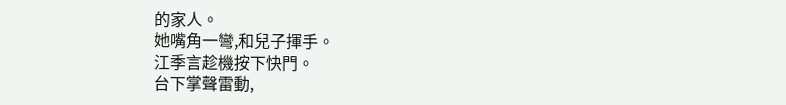的家人。
她嘴角一彎,和兒子揮手。
江季言趁機按下快門。
台下掌聲雷動,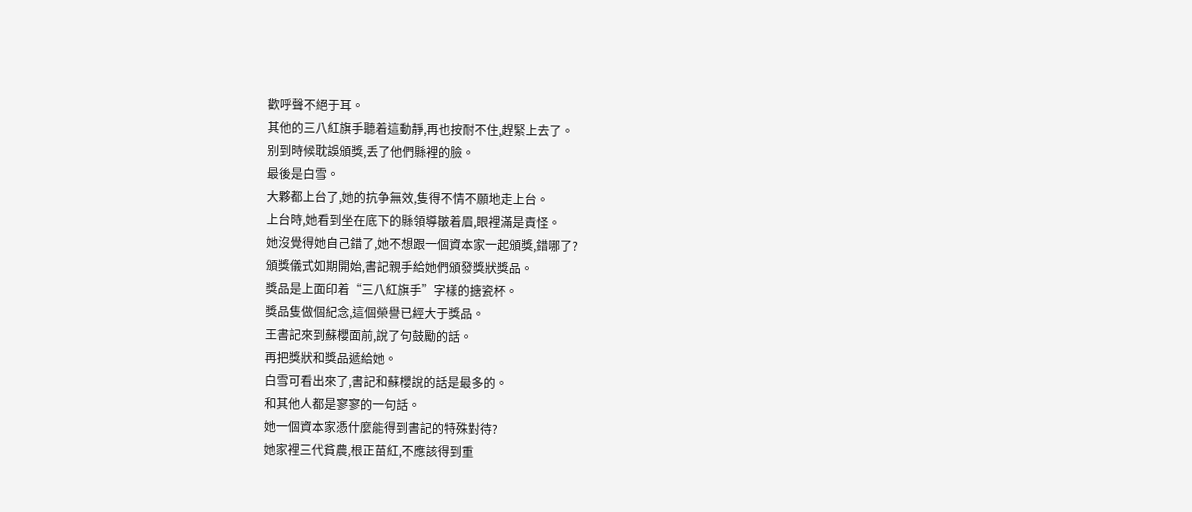歡呼聲不絕于耳。
其他的三八紅旗手聽着這動靜,再也按耐不住,趕緊上去了。
别到時候耽誤頒獎,丢了他們縣裡的臉。
最後是白雪。
大夥都上台了,她的抗争無效,隻得不情不願地走上台。
上台時,她看到坐在底下的縣領導皺着眉,眼裡滿是責怪。
她沒覺得她自己錯了,她不想跟一個資本家一起頒獎,錯哪了?
頒獎儀式如期開始,書記親手給她們頒發獎狀獎品。
獎品是上面印着“三八紅旗手”字樣的搪瓷杯。
獎品隻做個紀念,這個榮譽已經大于獎品。
王書記來到蘇櫻面前,說了句鼓勵的話。
再把獎狀和獎品遞給她。
白雪可看出來了,書記和蘇櫻說的話是最多的。
和其他人都是寥寥的一句話。
她一個資本家憑什麼能得到書記的特殊對待?
她家裡三代貧農,根正苗紅,不應該得到重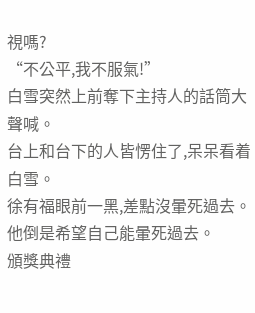視嗎?
“不公平,我不服氣!”
白雪突然上前奪下主持人的話筒大聲喊。
台上和台下的人皆愣住了,呆呆看着白雪。
徐有福眼前一黑,差點沒暈死過去。
他倒是希望自己能暈死過去。
頒獎典禮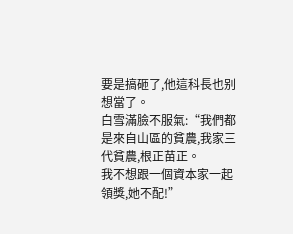要是搞砸了,他這科長也别想當了。
白雪滿臉不服氣:“我們都是來自山區的貧農,我家三代貧農,根正苗正。
我不想跟一個資本家一起領獎,她不配!”